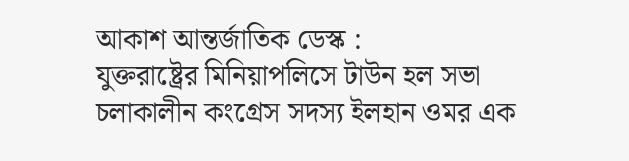আকাশ আন্তর্জাতিক ডেস্ক :
যুক্তরাষ্ট্রের মিনিয়াপলিসে টাউন হল সভা চলাকালীন কংগ্রেস সদস্য ইলহান ওমর এক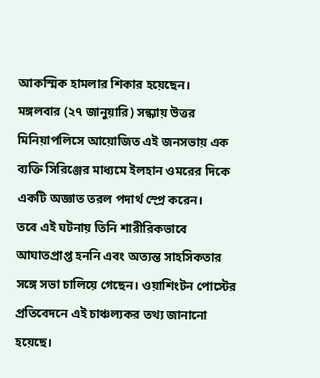আকস্মিক হামলার শিকার হয়েছেন।
মঙ্গলবার (২৭ জানুয়ারি) সন্ধ্যায় উত্তর মিনিয়াপলিসে আয়োজিত এই জনসভায় এক ব্যক্তি সিরিঞ্জের মাধ্যমে ইলহান ওমরের দিকে একটি অজ্ঞাত তরল পদার্থ স্প্রে করেন।
তবে এই ঘটনায় তিনি শারীরিকভাবে আঘাতপ্রাপ্ত হননি এবং অত্যন্ত সাহসিকতার সঙ্গে সভা চালিয়ে গেছেন। ওয়াশিংটন পোস্টের প্রতিবেদনে এই চাঞ্চল্যকর তথ্য জানানো হয়েছে।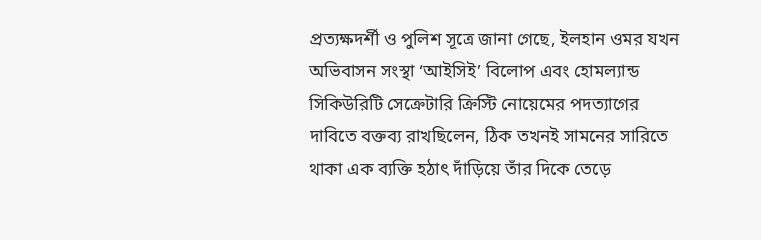প্রত্যক্ষদর্শী ও পুলিশ সূত্রে জানা গেছে, ইলহান ওমর যখন অভিবাসন সংস্থা ‘আইসিই’ বিলোপ এবং হোমল্যান্ড সিকিউরিটি সেক্রেটারি ক্রিস্টি নোয়েমের পদত্যাগের দাবিতে বক্তব্য রাখছিলেন, ঠিক তখনই সামনের সারিতে থাকা এক ব্যক্তি হঠাৎ দাঁড়িয়ে তাঁর দিকে তেড়ে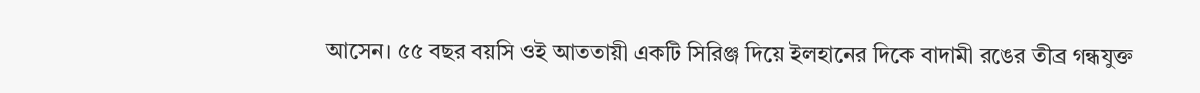আসেন। ৫৫ বছর বয়সি ওই আততায়ী একটি সিরিঞ্জ দিয়ে ইলহানের দিকে বাদামী রঙের তীব্র গন্ধযুক্ত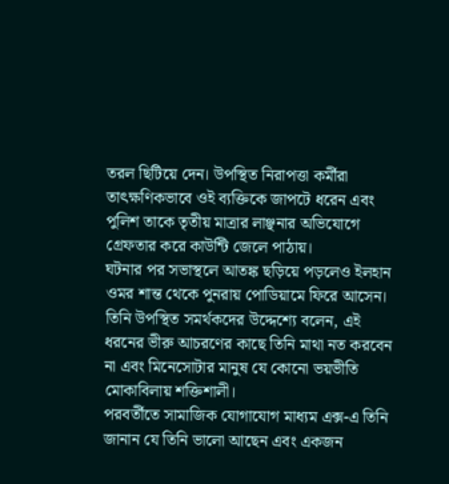তরল ছিটিয়ে দেন। উপস্থিত নিরাপত্তা কর্মীরা তাৎক্ষণিকভাবে ওই ব্যক্তিকে জাপটে ধরেন এবং পুলিশ তাকে তৃতীয় মাত্রার লাঞ্ছনার অভিযোগে গ্রেফতার করে কাউন্টি জেলে পাঠায়।
ঘটনার পর সভাস্থলে আতঙ্ক ছড়িয়ে পড়লেও ইলহান ওমর শান্ত থেকে পুনরায় পোডিয়ামে ফিরে আসেন। তিনি উপস্থিত সমর্থকদের উদ্দেশ্যে বলেন, এই ধরনের ভীরু আচরণের কাছে তিনি মাথা নত করবেন না এবং মিনেসোটার মানুষ যে কোনো ভয়ভীতি মোকাবিলায় শক্তিশালী।
পরবর্তীতে সামাজিক যোগাযোগ মাধ্যম এক্স-এ তিনি জানান যে তিনি ভালো আছেন এবং একজন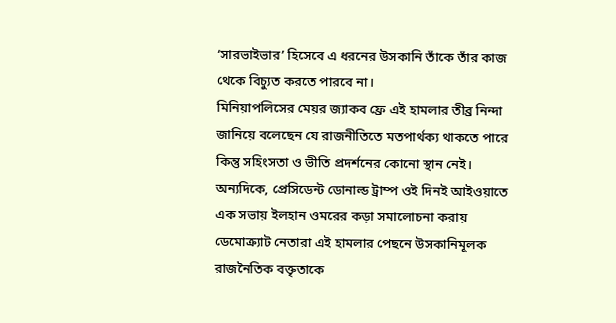‘সারভাইভার’ হিসেবে এ ধরনের উসকানি তাঁকে তাঁর কাজ থেকে বিচ্যুত করতে পারবে না।
মিনিয়াপলিসের মেয়র জ্যাকব ফ্রে এই হামলার তীব্র নিন্দা জানিয়ে বলেছেন যে রাজনীতিতে মতপার্থক্য থাকতে পারে কিন্তু সহিংসতা ও ভীতি প্রদর্শনের কোনো স্থান নেই।
অন্যদিকে, প্রেসিডেন্ট ডোনাল্ড ট্রাম্প ওই দিনই আইওয়াতে এক সভায় ইলহান ওমরের কড়া সমালোচনা করায় ডেমোক্র্যাট নেতারা এই হামলার পেছনে উসকানিমূলক রাজনৈতিক বক্তৃতাকে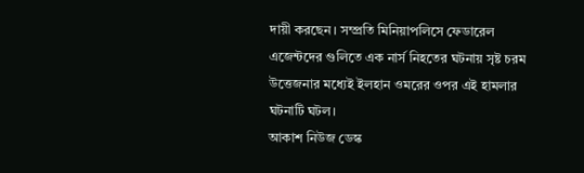দায়ী করছেন। সম্প্রতি মিনিয়াপলিসে ফেডারেল এজেন্টদের গুলিতে এক নার্স নিহতের ঘটনায় সৃষ্ট চরম উত্তেজনার মধ্যেই ইলহান ওমরের ওপর এই হামলার ঘটনাটি ঘটল।
আকাশ নিউজ ডেস্ক